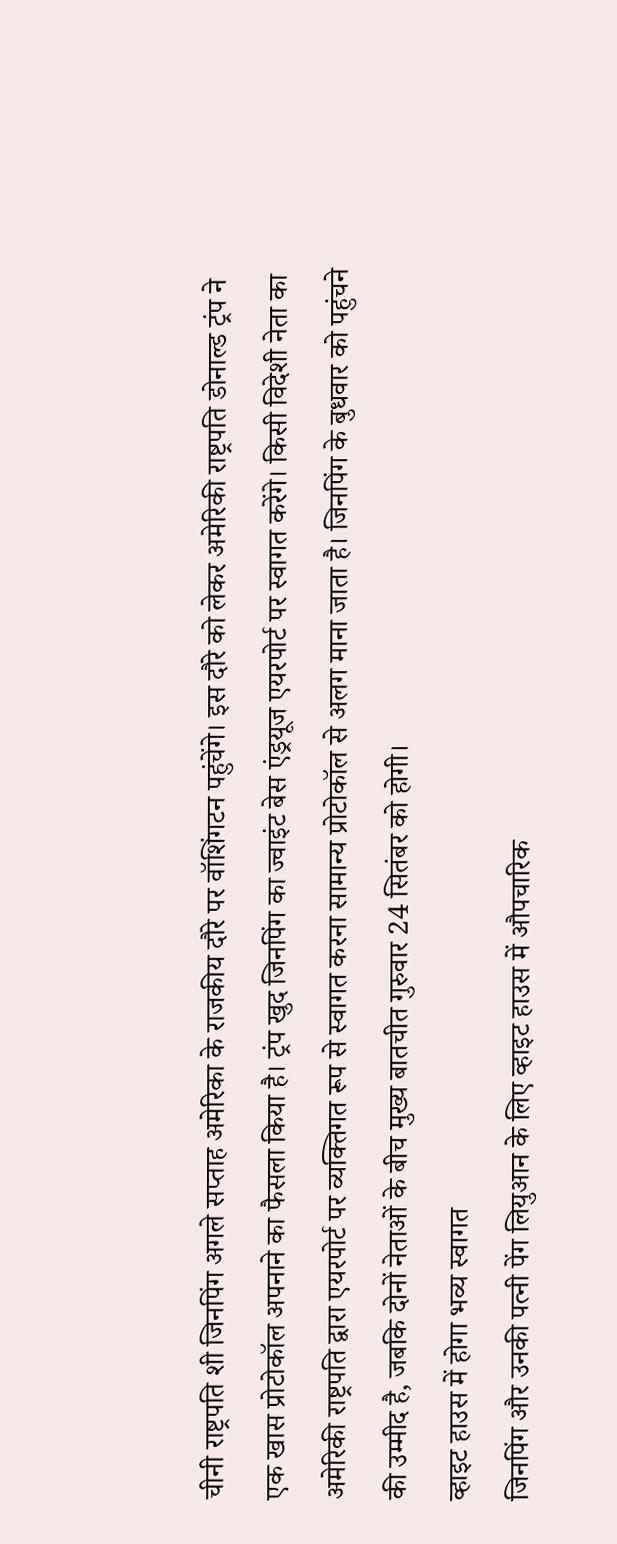चीनी राष्ट्रपति शी जिनपिंग अगले सप्ताह अमेरिका के राजकीय दौरे पर वॉशिंगटन पहुंचेंगे। इस दौरे को लेकर अमेरिकी राष्ट्रपति डोनाल्ड ट्रंप ने एक खास प्रोटोकॉल अपनाने का फैसला किया है। ट्रंप खुद जिनपिंग का ज्वाइंट बेस एंड्रयूज एयरपोर्ट पर स्वागत करेंगे। किसी विदेशी नेता का अमेरिकी राष्ट्रपति द्वारा एयरपोर्ट पर व्यक्तिगत रूप से स्वागत करना सामान्य प्रोटोकॉल से अलग माना जाता है। जिनपिंग के बुधवार को पहुंचने की उम्मीद है, जबकि दोनों नेताओं के बीच मुख्य बातचीत गुरुवार 24 सितंबर को होगी।
व्हाइट हाउस में होगा भव्य स्वागत
जिनपिंग और उनकी पत्नी पेंग लियुआन के लिए व्हाइट हाउस में औपचारिक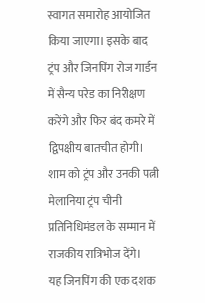स्वागत समारोह आयोजित किया जाएगा। इसके बाद ट्रंप और जिनपिंग रोज गार्डन में सैन्य परेड का निरीक्षण करेंगे और फिर बंद कमरे में द्विपक्षीय बातचीत होगी। शाम को ट्रंप और उनकी पत्नी मेलानिया ट्रंप चीनी प्रतिनिधिमंडल के सम्मान में राजकीय रात्रिभोज देंगे।
यह जिनपिंग की एक दशक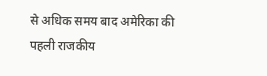से अधिक समय बाद अमेरिका की पहली राजकीय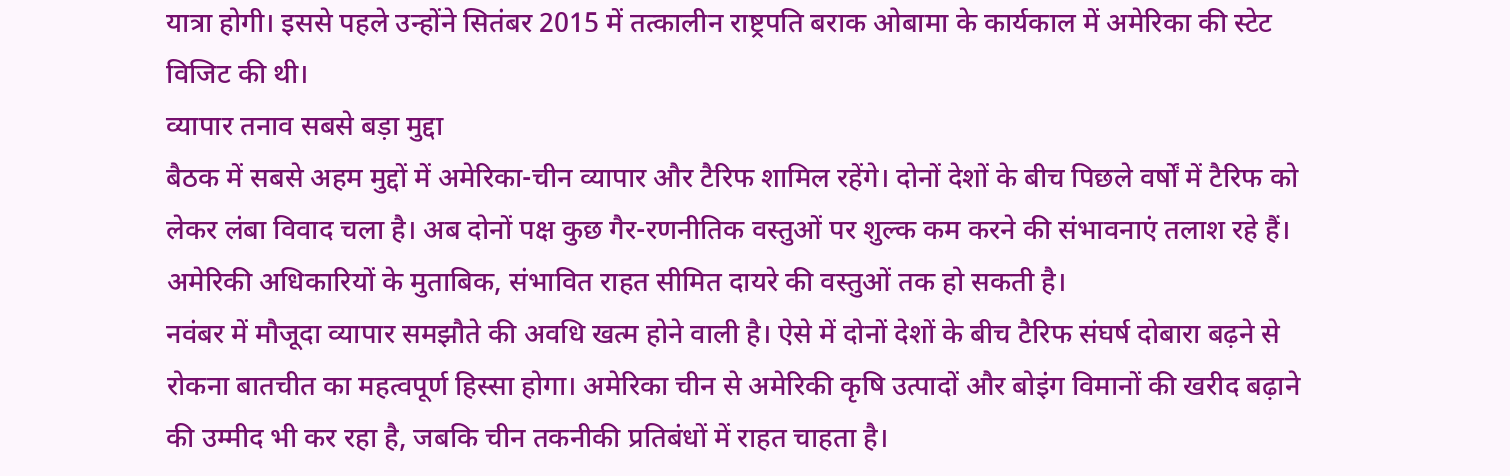यात्रा होगी। इससे पहले उन्होंने सितंबर 2015 में तत्कालीन राष्ट्रपति बराक ओबामा के कार्यकाल में अमेरिका की स्टेट विजिट की थी।
व्यापार तनाव सबसे बड़ा मुद्दा
बैठक में सबसे अहम मुद्दों में अमेरिका-चीन व्यापार और टैरिफ शामिल रहेंगे। दोनों देशों के बीच पिछले वर्षों में टैरिफ को लेकर लंबा विवाद चला है। अब दोनों पक्ष कुछ गैर-रणनीतिक वस्तुओं पर शुल्क कम करने की संभावनाएं तलाश रहे हैं। अमेरिकी अधिकारियों के मुताबिक, संभावित राहत सीमित दायरे की वस्तुओं तक हो सकती है।
नवंबर में मौजूदा व्यापार समझौते की अवधि खत्म होने वाली है। ऐसे में दोनों देशों के बीच टैरिफ संघर्ष दोबारा बढ़ने से रोकना बातचीत का महत्वपूर्ण हिस्सा होगा। अमेरिका चीन से अमेरिकी कृषि उत्पादों और बोइंग विमानों की खरीद बढ़ाने की उम्मीद भी कर रहा है, जबकि चीन तकनीकी प्रतिबंधों में राहत चाहता है।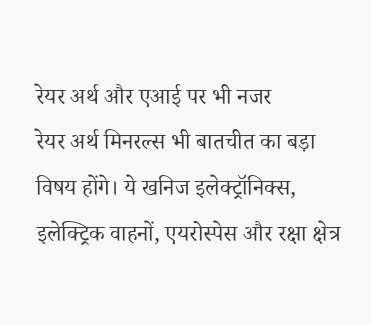रेयर अर्थ और एआई पर भी नजर
रेयर अर्थ मिनरल्स भी बातचीत का बड़ा विषय होंगे। ये खनिज इलेक्ट्रॉनिक्स, इलेक्ट्रिक वाहनों, एयरोस्पेस और रक्षा क्षेत्र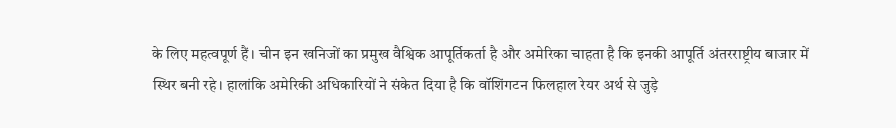के लिए महत्वपूर्ण हैं। चीन इन खनिजों का प्रमुख वैश्विक आपूर्तिकर्ता है और अमेरिका चाहता है कि इनकी आपूर्ति अंतरराष्ट्रीय बाजार में स्थिर बनी रहे। हालांकि अमेरिकी अधिकारियों ने संकेत दिया है कि वॉशिंगटन फिलहाल रेयर अर्थ से जुड़े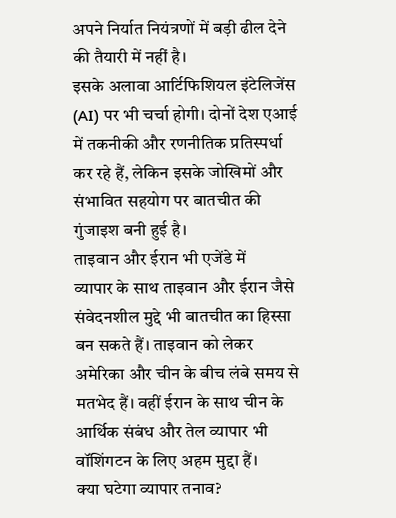अपने निर्यात नियंत्रणों में बड़ी ढील देने की तैयारी में नहीं है।
इसके अलावा आर्टिफिशियल इंटेलिजेंस (AI) पर भी चर्चा होगी। दोनों देश एआई में तकनीकी और रणनीतिक प्रतिस्पर्धा कर रहे हैं, लेकिन इसके जोखिमों और संभावित सहयोग पर बातचीत की गुंजाइश बनी हुई है।
ताइवान और ईरान भी एजेंडे में
व्यापार के साथ ताइवान और ईरान जैसे संवेदनशील मुद्दे भी बातचीत का हिस्सा बन सकते हैं। ताइवान को लेकर अमेरिका और चीन के बीच लंबे समय से मतभेद हैं। वहीं ईरान के साथ चीन के आर्थिक संबंध और तेल व्यापार भी वॉशिंगटन के लिए अहम मुद्दा हैं।
क्या घटेगा व्यापार तनाव?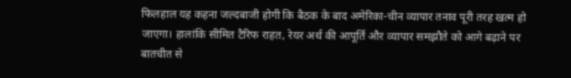फिलहाल यह कहना जल्दबाजी होगी कि बैठक के बाद अमेरिका-चीन व्यापार तनाव पूरी तरह खत्म हो जाएगा। हालांकि सीमित टैरिफ राहत, रेयर अर्थ की आपूर्ति और व्यापार समझौते को आगे बढ़ाने पर बातचीत से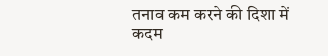तनाव कम करने की दिशा में कदम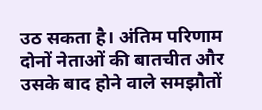उठ सकता है। अंतिम परिणाम दोनों नेताओं की बातचीत और उसके बाद होने वाले समझौतों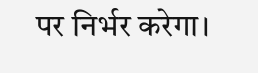पर निर्भर करेगा।